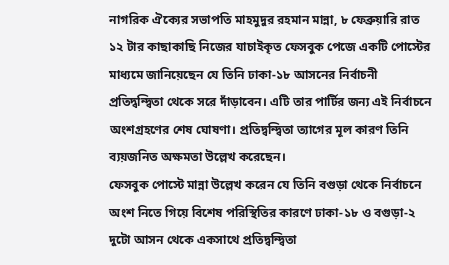নাগরিক ঐক্যের সভাপতি মাহমুদুর রহমান মান্না, ৮ ফেব্রুয়ারি রাত ১২ টার কাছাকাছি নিজের যাচাইকৃত ফেসবুক পেজে একটি পোস্টের মাধ্যমে জানিয়েছেন যে তিনি ঢাকা-১৮ আসনের নির্বাচনী প্রতিদ্বন্দ্বিতা থেকে সরে দাঁড়াবেন। এটি তার পার্টির জন্য এই নির্বাচনে অংশগ্রহণের শেষ ঘোষণা। প্রতিদ্বন্দ্বিতা ত্যাগের মূল কারণ তিনি ব্যয়জনিত অক্ষমতা উল্লেখ করেছেন।
ফেসবুক পোস্টে মান্না উল্লেখ করেন যে তিনি বগুড়া থেকে নির্বাচনে অংশ নিতে গিয়ে বিশেষ পরিস্থিতির কারণে ঢাকা-১৮ ও বগুড়া-২ দুটো আসন থেকে একসাথে প্রতিদ্বন্দ্বিতা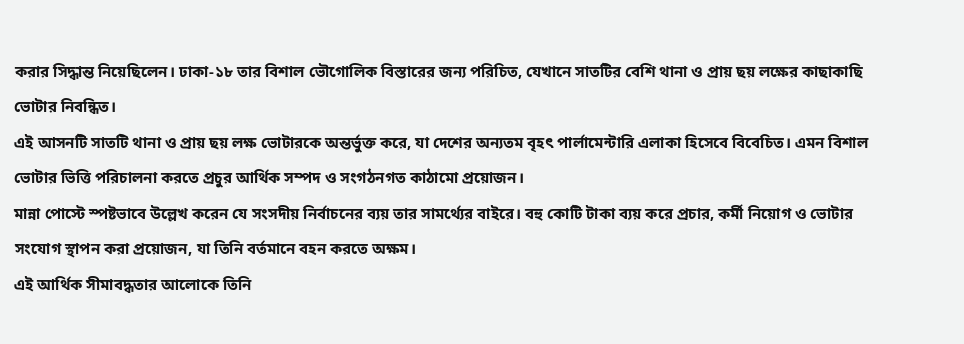করার সিদ্ধান্ত নিয়েছিলেন। ঢাকা-১৮ তার বিশাল ভৌগোলিক বিস্তারের জন্য পরিচিত, যেখানে সাতটির বেশি থানা ও প্রায় ছয় লক্ষের কাছাকাছি ভোটার নিবন্ধিত।
এই আসনটি সাতটি থানা ও প্রায় ছয় লক্ষ ভোটারকে অন্তর্ভুক্ত করে, যা দেশের অন্যতম বৃহৎ পার্লামেন্টারি এলাকা হিসেবে বিবেচিত। এমন বিশাল ভোটার ভিত্তি পরিচালনা করতে প্রচুর আর্থিক সম্পদ ও সংগঠনগত কাঠামো প্রয়োজন।
মান্না পোস্টে স্পষ্টভাবে উল্লেখ করেন যে সংসদীয় নির্বাচনের ব্যয় তার সামর্থ্যের বাইরে। বহু কোটি টাকা ব্যয় করে প্রচার, কর্মী নিয়োগ ও ভোটার সংযোগ স্থাপন করা প্রয়োজন, যা তিনি বর্তমানে বহন করতে অক্ষম।
এই আর্থিক সীমাবদ্ধতার আলোকে তিনি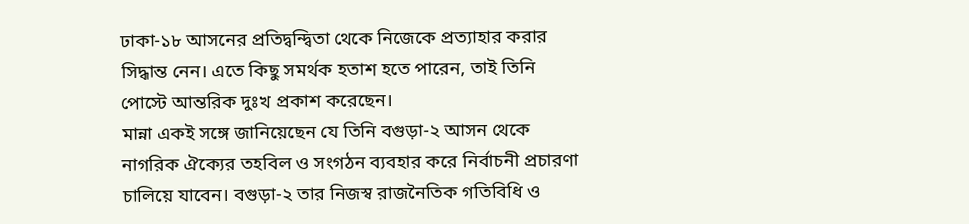ঢাকা-১৮ আসনের প্রতিদ্বন্দ্বিতা থেকে নিজেকে প্রত্যাহার করার সিদ্ধান্ত নেন। এতে কিছু সমর্থক হতাশ হতে পারেন, তাই তিনি পোস্টে আন্তরিক দুঃখ প্রকাশ করেছেন।
মান্না একই সঙ্গে জানিয়েছেন যে তিনি বগুড়া-২ আসন থেকে নাগরিক ঐক্যের তহবিল ও সংগঠন ব্যবহার করে নির্বাচনী প্রচারণা চালিয়ে যাবেন। বগুড়া-২ তার নিজস্ব রাজনৈতিক গতিবিধি ও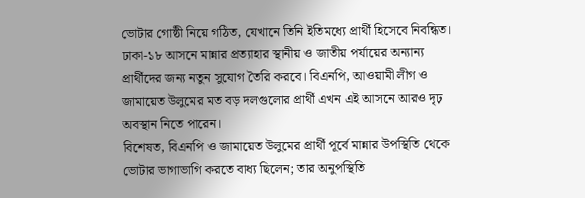ভোটার গোষ্ঠী নিয়ে গঠিত, যেখানে তিনি ইতিমধ্যে প্রার্থী হিসেবে নিবন্ধিত।
ঢাকা-১৮ আসনে মান্নার প্রত্যাহার স্থানীয় ও জাতীয় পর্যায়ের অন্যান্য প্রার্থীদের জন্য নতুন সুযোগ তৈরি করবে। বিএনপি, আওয়ামী লীগ ও জামায়েত উলুমের মত বড় দলগুলোর প্রার্থী এখন এই আসনে আরও দৃঢ় অবস্থান নিতে পারেন।
বিশেষত, বিএনপি ও জামায়েত উলুমের প্রার্থী পূর্বে মান্নার উপস্থিতি থেকে ভোটার ভাগাভাগি করতে বাধ্য ছিলেন; তার অনুপস্থিতি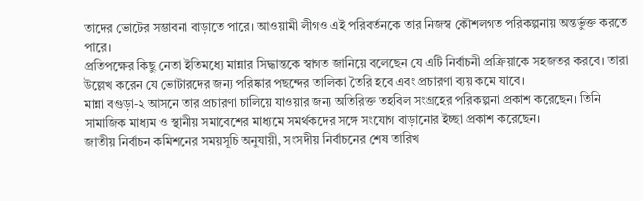তাদের ভোটের সম্ভাবনা বাড়াতে পারে। আওয়ামী লীগও এই পরিবর্তনকে তার নিজস্ব কৌশলগত পরিকল্পনায় অন্তর্ভুক্ত করতে পারে।
প্রতিপক্ষের কিছু নেতা ইতিমধ্যে মান্নার সিদ্ধান্তকে স্বাগত জানিয়ে বলেছেন যে এটি নির্বাচনী প্রক্রিয়াকে সহজতর করবে। তারা উল্লেখ করেন যে ভোটারদের জন্য পরিষ্কার পছন্দের তালিকা তৈরি হবে এবং প্রচারণা ব্যয় কমে যাবে।
মান্না বগুড়া-২ আসনে তার প্রচারণা চালিয়ে যাওয়ার জন্য অতিরিক্ত তহবিল সংগ্রহের পরিকল্পনা প্রকাশ করেছেন। তিনি সামাজিক মাধ্যম ও স্থানীয় সমাবেশের মাধ্যমে সমর্থকদের সঙ্গে সংযোগ বাড়ানোর ইচ্ছা প্রকাশ করেছেন।
জাতীয় নির্বাচন কমিশনের সময়সূচি অনুযায়ী, সংসদীয় নির্বাচনের শেষ তারিখ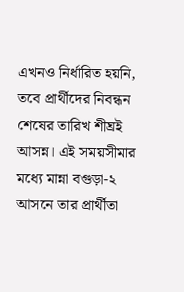এখনও নির্ধারিত হয়নি, তবে প্রার্থীদের নিবন্ধন শেষের তারিখ শীঘ্রই আসন্ন। এই সময়সীমার মধ্যে মান্না বগুড়া-২ আসনে তার প্রার্থীতা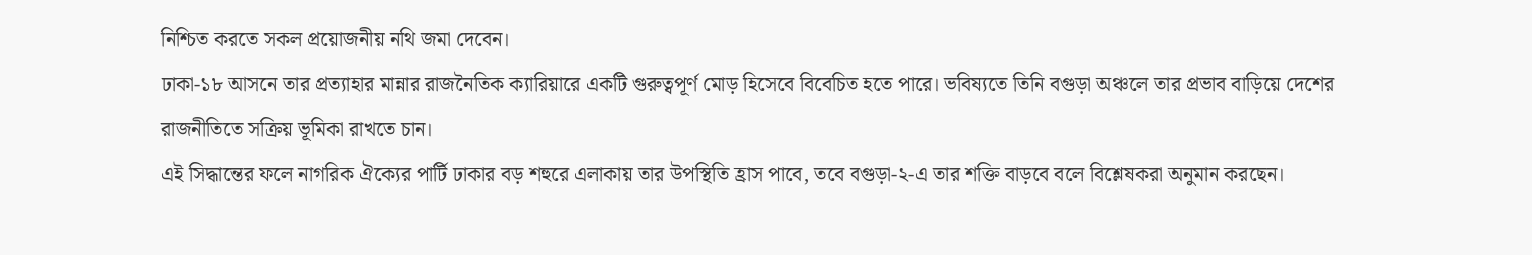নিশ্চিত করতে সকল প্রয়োজনীয় নথি জমা দেবেন।
ঢাকা-১৮ আসনে তার প্রত্যাহার মান্নার রাজনৈতিক ক্যারিয়ারে একটি গুরুত্বপূর্ণ মোড় হিসেবে বিবেচিত হতে পারে। ভবিষ্যতে তিনি বগুড়া অঞ্চলে তার প্রভাব বাড়িয়ে দেশের রাজনীতিতে সক্রিয় ভূমিকা রাখতে চান।
এই সিদ্ধান্তের ফলে নাগরিক ঐক্যের পার্টি ঢাকার বড় শহুরে এলাকায় তার উপস্থিতি হ্রাস পাবে, তবে বগুড়া-২-এ তার শক্তি বাড়বে বলে বিশ্লেষকরা অনুমান করছেন।